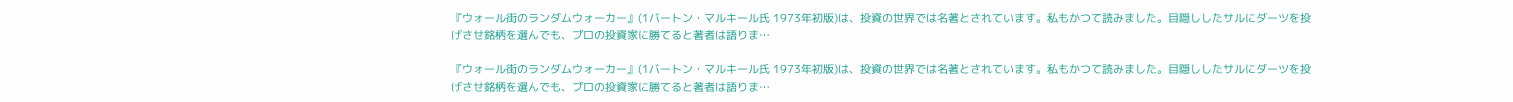『ウォール街のランダムウォーカー』(1バートン・マルキール氏 1973年初版)は、投資の世界では名著とされています。私もかつて読みました。目隠ししたサルにダーツを投げさせ銘柄を選んでも、プロの投資家に勝てると著者は語りま…

『ウォール街のランダムウォーカー』(1バートン・マルキール氏 1973年初版)は、投資の世界では名著とされています。私もかつて読みました。目隠ししたサルにダーツを投げさせ銘柄を選んでも、プロの投資家に勝てると著者は語りま…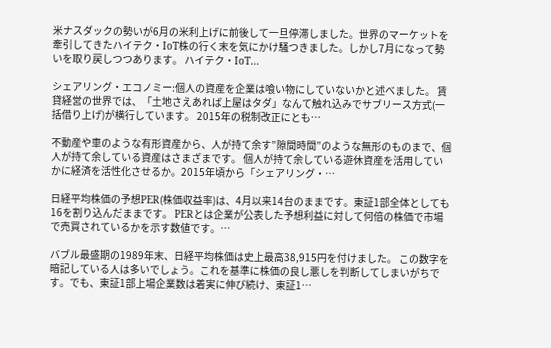米ナスダックの勢いが6月の米利上げに前後して一旦停滞しました。世界のマーケットを牽引してきたハイテク・IoT株の行く末を気にかけ騒つきました。しかし7月になって勢いを取り戻しつつあります。 ハイテク・IoT…

シェアリング・エコノミー:個人の資産を企業は喰い物にしていないかと述べました。 賃貸経営の世界では、「土地さえあれば上屋はタダ」なんて触れ込みでサブリース方式(一括借り上げ)が横行しています。 2015年の税制改正にとも…

不動産や車のような有形資産から、人が持て余す”隙間時間”のような無形のものまで、個人が持て余している資産はさまざまです。 個人が持て余している遊休資産を活用していかに経済を活性化させるか。2015年頃から「シェアリング・…

日経平均株価の予想PER(株価収益率)は、4月以来14台のままです。東証1部全体としても16を割り込んだままです。 PERとは企業が公表した予想利益に対して何倍の株価で市場で売買されているかを示す数値です。…

バブル最盛期の1989年末、日経平均株価は史上最高38,915円を付けました。 この数字を暗記している人は多いでしょう。これを基準に株価の良し悪しを判断してしまいがちです。でも、東証1部上場企業数は着実に伸び続け、東証1…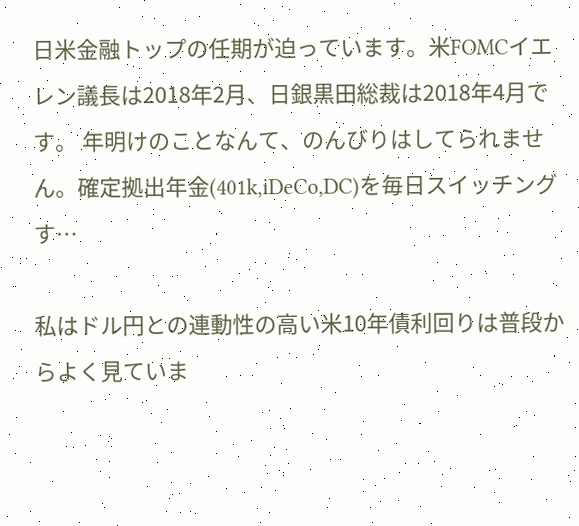日米金融トップの任期が迫っています。米FOMCイエレン議長は2018年2月、日銀黒田総裁は2018年4月です。 年明けのことなんて、のんびりはしてられません。確定拠出年金(401k,iDeCo,DC)を毎日スイッチングす…

私はドル円との連動性の高い米10年債利回りは普段からよく見ていま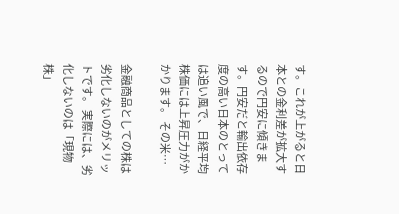す。これが上がると日本との金利差が拡大するので円安に傾きます。円安だと輸出依存度の高い日本のとっては追い風で、日経平均株価には上昇圧力がかかります。 その米…

金融商品としての株は劣化しないのがメリットです。 実際には、劣化しないのは「現物株」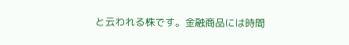と云われる株です。金融商品には時間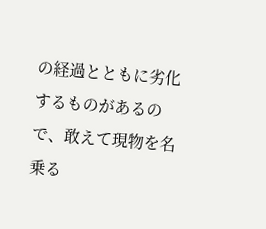の経過とともに劣化するものがあるので、敢えて現物を名乗る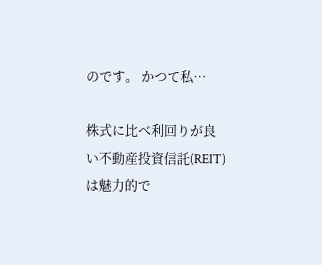のです。 かつて私…

株式に比べ利回りが良い不動産投資信託(REIT)は魅力的で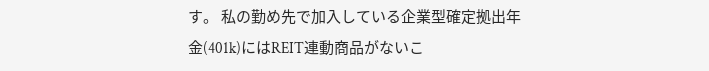す。 私の勤め先で加入している企業型確定拠出年金(401k)にはREIT連動商品がないこ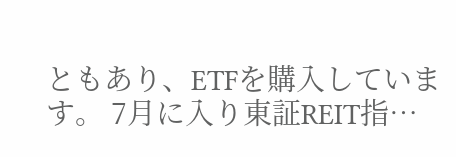ともあり、ETFを購入しています。 7月に入り東証REIT指…